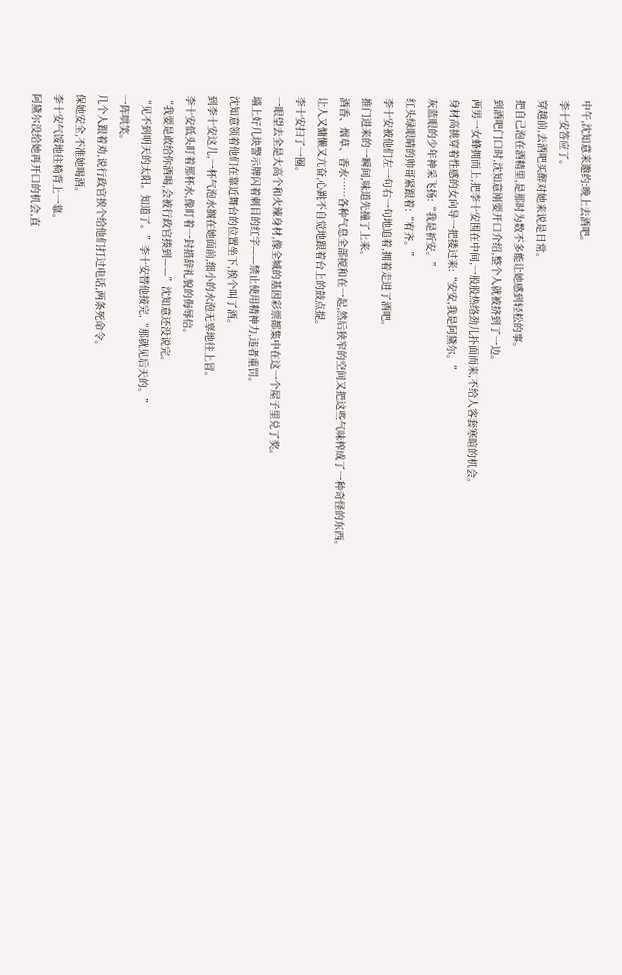中午,沈知意来邀约:晚上去酒吧。
李十安答应了。
穿越前,去酒吧买醉对她来说是日常。
把自己泡在酒精里,是那时为数不多能让她感到轻松的事。
到酒吧门口时,沈知意刚要开口介绍,整个人就被挤到了一边。
两男一女蜂拥而上,把李十安围在中间,一股股热络劲儿扑面而来,不给人客套寒暄的机会。
身材高挑穿着性感的女向导一把搂过来:“安安,我是阿黛尔。”
灰蓝眼的少年神采飞扬:“我是祈安。”
红头绿眼睛的帅哥紧跟着:“宥齐。”
李十安被他们左一句右一句地追着,拥着走进了酒吧。
推门进来的一瞬间,味道先撞了上来。
酒香、烟草、香水……各种气息全部搅和在一起,然后狭窄的空间又把这些气味榨成了一种奇怪的东西。
让人又慵懒又亢奋,心跳不自觉地跟着台上的鼓点提。
李十安扫了一圈。
一眼望去全是大高个和火辣身材,像全城的基因彩票都集中在这一个屋子里兑了奖。
墙上好几块警示牌闪着刺目的红字——禁止使用精神力,违者重罚。
沈知意领着他们在靠近舞台的位置坐下,挨个叫了酒。
到李十安这儿,一杯气泡水搁在她面前,细小的水泡无辜地往上冒。
李十安低头盯着那杯水,像盯着一封措辞礼貌的侮辱信。
“我要是敢给你酒喝,会被行政官揍到——”沈知意还没说完。
“见不到明天的太阳。知道了。”李十安替他接完,“那就见后天的。”
一阵哄笑。
几个人跟着劝,说行政官挨个给他们打过电话,两条死命令。
保她安全,不准她喝酒。
李十安气馁地往椅背上一靠。
阿黛尔没给她再开口的机会,直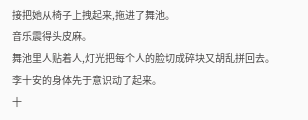接把她从椅子上拽起来,拖进了舞池。
音乐震得头皮麻。
舞池里人贴着人,灯光把每个人的脸切成碎块又胡乱拼回去。
李十安的身体先于意识动了起来。
十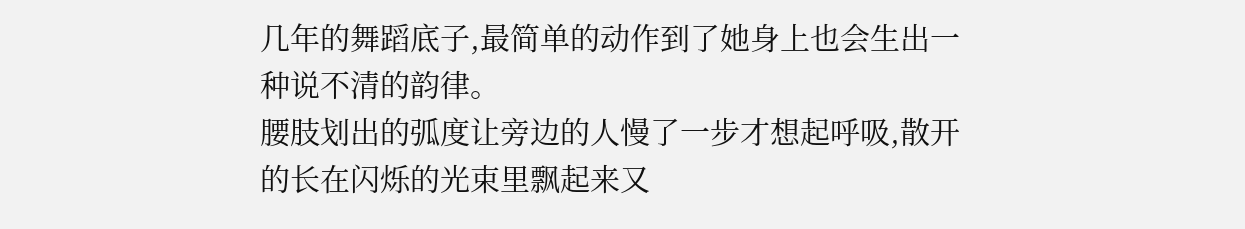几年的舞蹈底子,最简单的动作到了她身上也会生出一种说不清的韵律。
腰肢划出的弧度让旁边的人慢了一步才想起呼吸,散开的长在闪烁的光束里飘起来又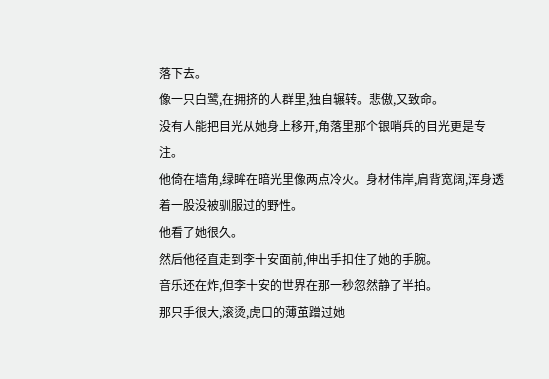落下去。
像一只白鹭,在拥挤的人群里,独自辗转。悲傲,又致命。
没有人能把目光从她身上移开,角落里那个银哨兵的目光更是专注。
他倚在墙角,绿眸在暗光里像两点冷火。身材伟岸,肩背宽阔,浑身透着一股没被驯服过的野性。
他看了她很久。
然后他径直走到李十安面前,伸出手扣住了她的手腕。
音乐还在炸,但李十安的世界在那一秒忽然静了半拍。
那只手很大,滚烫,虎口的薄茧蹭过她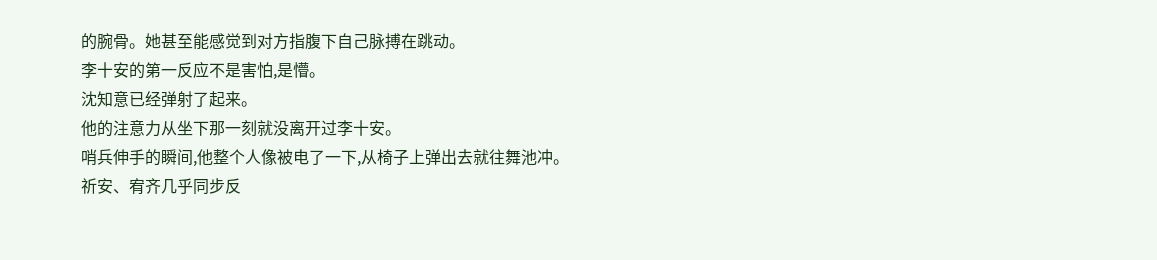的腕骨。她甚至能感觉到对方指腹下自己脉搏在跳动。
李十安的第一反应不是害怕,是懵。
沈知意已经弹射了起来。
他的注意力从坐下那一刻就没离开过李十安。
哨兵伸手的瞬间,他整个人像被电了一下,从椅子上弹出去就往舞池冲。
祈安、宥齐几乎同步反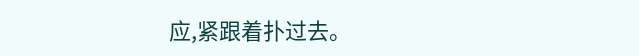应,紧跟着扑过去。